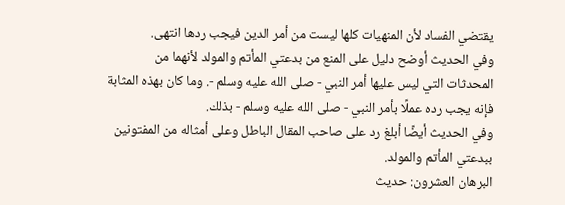يقتضي الفساد لأن المنهيات كلها ليست من أمر الدين فيجب ردها انتهى.
وفي الحديث أوضح دليل على المنع من بدعتي المأتم والمولد لأنهما من المحدثات التي ليس عليها أمر النبي - صلى الله عليه وسلم -. وما كان بهذه المثابة فإنه يجب رده عملًا بأمر النبي - صلى الله عليه وسلم - بذلك.
وفي الحديث أيضًا أبلغ رد على صاحب المقال الباطل وعلى أمثاله من المفتونين ببدعتي المأتم والمولد.
البرهان العشرون: حديث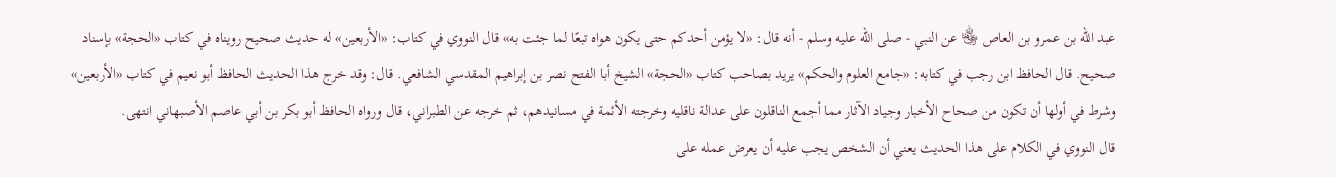عبد الله بن عمرو بن العاص ﵄ عن النبي - صلى الله عليه وسلم - أنه قال: «لا يؤمن أحدكم حتى يكون هواه تبعًا لما جئت به» قال النووي في كتاب: «الأربعين» له حديث صحيح رويناه في كتاب «الحجة» بإسناد صحيح. قال الحافظ ابن رجب في كتابه: «جامع العلوم والحكم» يريد بصاحب كتاب «الحجة» الشيخ أبا الفتح نصر بن إبراهيم المقدسي الشافعي. قال: وقد خرج هذا الحديث الحافظ أبو نعيم في كتاب «الأربعين» وشرط في أولها أن تكون من صحاح الأخبار وجياد الآثار مما أجمع الناقلون على عدالة ناقليه وخرجته الأئمة في مسانيدهم، ثم خرجه عن الطبراني، قال ورواه الحافظ أبو بكر بن أبي عاصم الأصبهاني انتهى.
قال النووي في الكلام على هذا الحديث يعني أن الشخص يجب عليه أن يعرض عمله على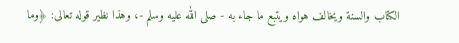الكتاب والسنة ويخالف هواه ويتبع ما جاء به - صلى الله عليه وسلم -، وهذا نظير قوله تعالى: ﴿وما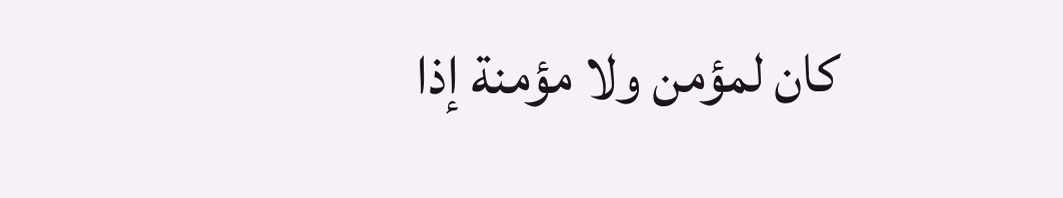كان لمؤمن ولا مؤمنة إذا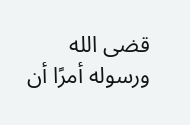قضى الله ورسوله أمرًا أن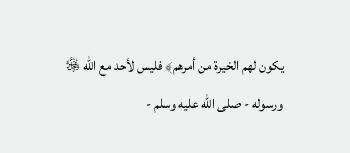يكون لهم الخيرة من أمرهم﴾ فليس لأحد مع الله ﷿ ورسوله - صلى الله عليه وسلم -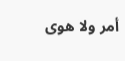أمر ولا هوى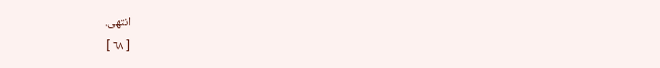انتهى.
[ ٦٨ ]